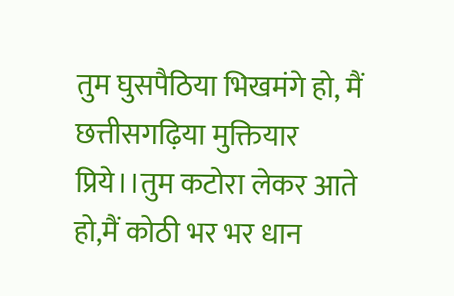तुम घुसपैठिया भिखमंगे हो, मैं छत्तीसगढ़िया मुक्तियार प्रिये।।तुम कटोरा लेकर आते हो,मैं कोठी भर भर धान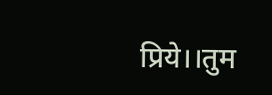प्रिये।।तुम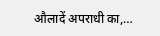औलादें अपराधी का,…